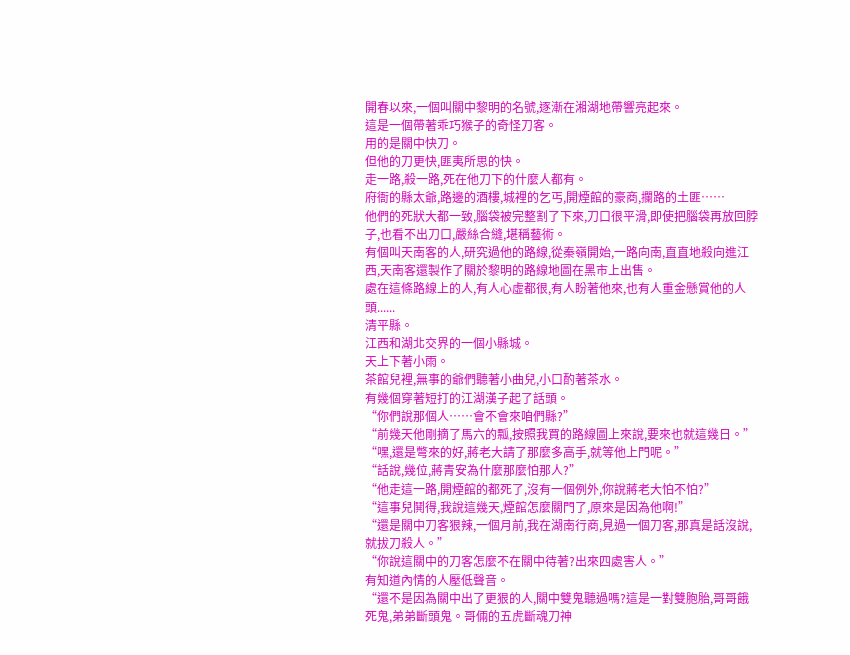開春以來,一個叫關中黎明的名號,逐漸在湘湖地帶響亮起來。
這是一個帶著乖巧猴子的奇怪刀客。
用的是關中快刀。
但他的刀更快,匪夷所思的快。
走一路,殺一路,死在他刀下的什麼人都有。
府衙的縣太爺,路邊的酒樓,城裡的乞丐,開煙館的豪商,攔路的土匪……
他們的死狀大都一致,腦袋被完整割了下來,刀口很平滑,即使把腦袋再放回脖子,也看不出刀口,嚴絲合縫,堪稱藝術。
有個叫天南客的人,研究過他的路線,從秦嶺開始,一路向南,直直地殺向進江西,天南客還製作了關於黎明的路線地圖在黑市上出售。
處在這條路線上的人,有人心虛都很,有人盼著他來,也有人重金懸賞他的人頭......
清平縣。
江西和湖北交界的一個小縣城。
天上下著小雨。
茶館兒裡,無事的爺們聽著小曲兒,小口酌著茶水。
有幾個穿著短打的江湖漢子起了話頭。
“你們說那個人……會不會來咱們縣?”
“前幾天他剛摘了馬六的瓢,按照我買的路線圖上來說,要來也就這幾日。”
“嘿,還是彆來的好,蔣老大請了那麼多高手,就等他上門呢。”
“話說,幾位,蔣青安為什麼那麼怕那人?”
“他走這一路,開煙館的都死了,沒有一個例外,你說蔣老大怕不怕?”
“這事兒鬨得,我說這幾天,煙館怎麼關門了,原來是因為他啊!”
“還是關中刀客狠辣,一個月前,我在湖南行商,見過一個刀客,那真是話沒說,就拔刀殺人。”
“你說這關中的刀客怎麼不在關中待著?出來四處害人。”
有知道內情的人壓低聲音。
“還不是因為關中出了更狠的人,關中雙鬼聽過嗎?這是一對雙胞胎,哥哥餓死鬼,弟弟斷頭鬼。哥倆的五虎斷魂刀神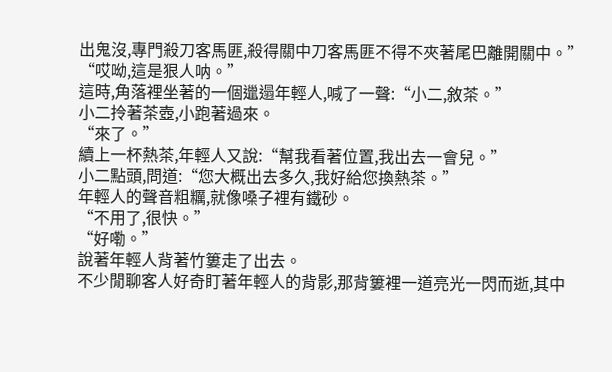出鬼沒,專門殺刀客馬匪,殺得關中刀客馬匪不得不夾著尾巴離開關中。”
“哎呦,這是狠人呐。”
這時,角落裡坐著的一個邋遢年輕人,喊了一聲:“小二,敘茶。”
小二拎著茶壺,小跑著過來。
“來了。”
續上一杯熱茶,年輕人又說:“幫我看著位置,我出去一會兒。”
小二點頭,問道:“您大概出去多久,我好給您換熱茶。”
年輕人的聲音粗糲,就像嗓子裡有鐵砂。
“不用了,很快。”
“好嘞。”
說著年輕人背著竹簍走了出去。
不少閒聊客人好奇盯著年輕人的背影,那背簍裡一道亮光一閃而逝,其中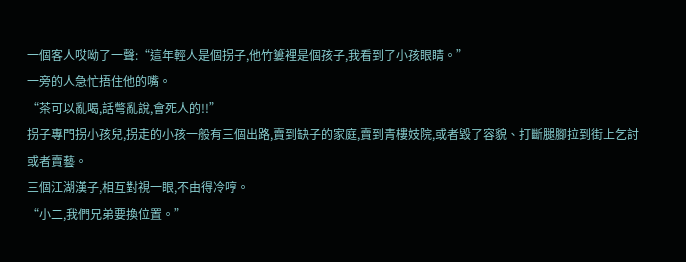一個客人哎呦了一聲:“這年輕人是個拐子,他竹簍裡是個孩子,我看到了小孩眼睛。”
一旁的人急忙捂住他的嘴。
“茶可以亂喝,話彆亂說,會死人的!!”
拐子專門拐小孩兒,拐走的小孩一般有三個出路,賣到缺子的家庭,賣到青樓妓院,或者毀了容貌、打斷腿腳拉到街上乞討或者賣藝。
三個江湖漢子,相互對視一眼,不由得冷哼。
“小二,我們兄弟要換位置。”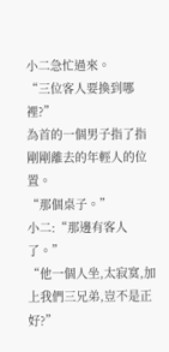小二急忙過來。
“三位客人要換到哪裡?”
為首的一個男子指了指剛剛離去的年輕人的位置。
“那個桌子。”
小二:“那邊有客人了。”
“他一個人坐,太寂寞,加上我們三兄弟,豈不是正好?”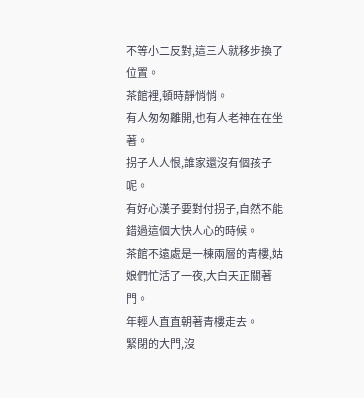不等小二反對,這三人就移步換了位置。
茶館裡,頓時靜悄悄。
有人匆匆離開,也有人老神在在坐著。
拐子人人恨,誰家還沒有個孩子呢。
有好心漢子要對付拐子,自然不能錯過這個大快人心的時候。
茶館不遠處是一棟兩層的青樓,姑娘們忙活了一夜,大白天正關著門。
年輕人直直朝著青樓走去。
緊閉的大門,沒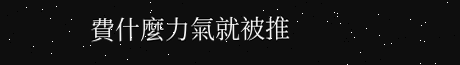費什麼力氣就被推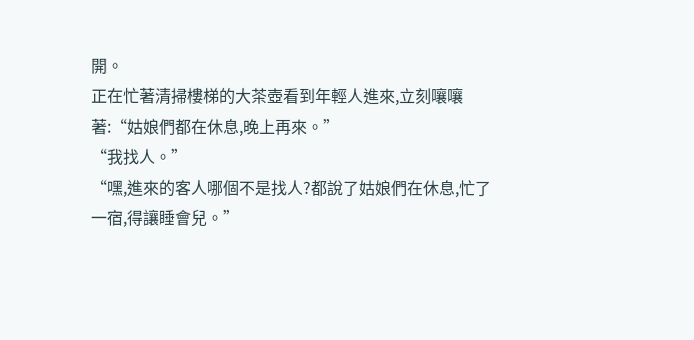開。
正在忙著清掃樓梯的大茶壺看到年輕人進來,立刻嚷嚷著:“姑娘們都在休息,晚上再來。”
“我找人。”
“嘿,進來的客人哪個不是找人?都說了姑娘們在休息,忙了一宿,得讓睡會兒。”